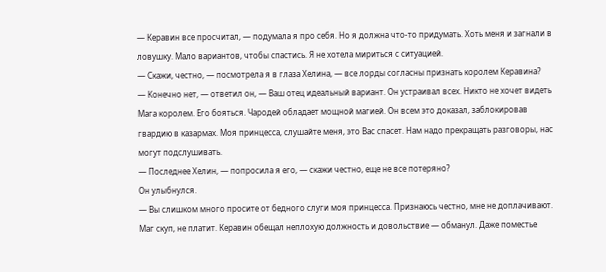— Керавин все просчитал, — подумала я про себя. Но я должна что-то придумать. Хоть меня и загнали в ловушку. Мало вариантов, чтобы спастись. Я не хотела мириться с ситуацией.
— Скажи, честно, — посмотрела я в глаза Хелина, — все лорды согласны признать королем Керавина?
— Конечно нет, — ответил он, — Ваш отец идеальный вариант. Он устраивал всех. Никто не хочет видеть Мага королем. Его бояться. Чародей обладает мощной магией. Он всем это доказал, заблокировав гвардию в казармах. Моя принцесса, слушайте меня, это Вас спасет. Нам надо прекращать разговоры, нас могут подслушивать.
— Последнее Хелин, — попросила я его, — скажи честно, еще не все потеряно?
Он улыбнулся.
— Вы слишком много просите от бедного слуги моя принцесса. Признаюсь честно, мне не доплачивают. Маг скуп, не платит. Керавин обещал неплохую должность и довольствие — обманул. Даже поместье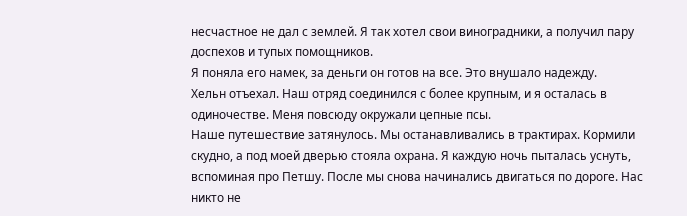несчастное не дал с землей. Я так хотел свои виноградники, а получил пару доспехов и тупых помощников.
Я поняла его намек, за деньги он готов на все. Это внушало надежду.
Хельн отъехал. Наш отряд соединился с более крупным, и я осталась в одиночестве. Меня повсюду окружали цепные псы.
Наше путешествие затянулось. Мы останавливались в трактирах. Кормили скудно, а под моей дверью стояла охрана. Я каждую ночь пыталась уснуть, вспоминая про Петшу. После мы снова начинались двигаться по дороге. Нас никто не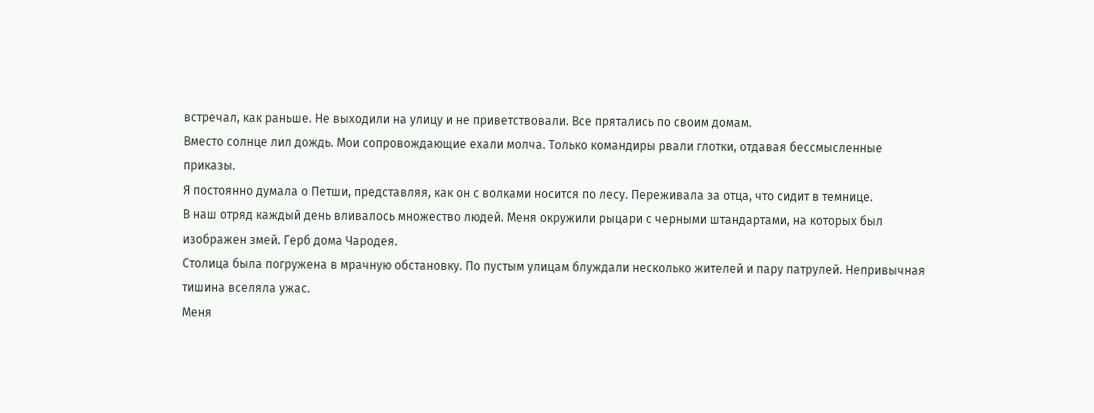встречал, как раньше. Не выходили на улицу и не приветствовали. Все прятались по своим домам.
Вместо солнце лил дождь. Мои сопровождающие ехали молча. Только командиры рвали глотки, отдавая бессмысленные приказы.
Я постоянно думала о Петши, представляя, как он с волками носится по лесу. Переживала за отца, что сидит в темнице.
В наш отряд каждый день вливалось множество людей. Меня окружили рыцари с черными штандартами, на которых был изображен змей. Герб дома Чародея.
Столица была погружена в мрачную обстановку. По пустым улицам блуждали несколько жителей и пару патрулей. Непривычная тишина вселяла ужас.
Меня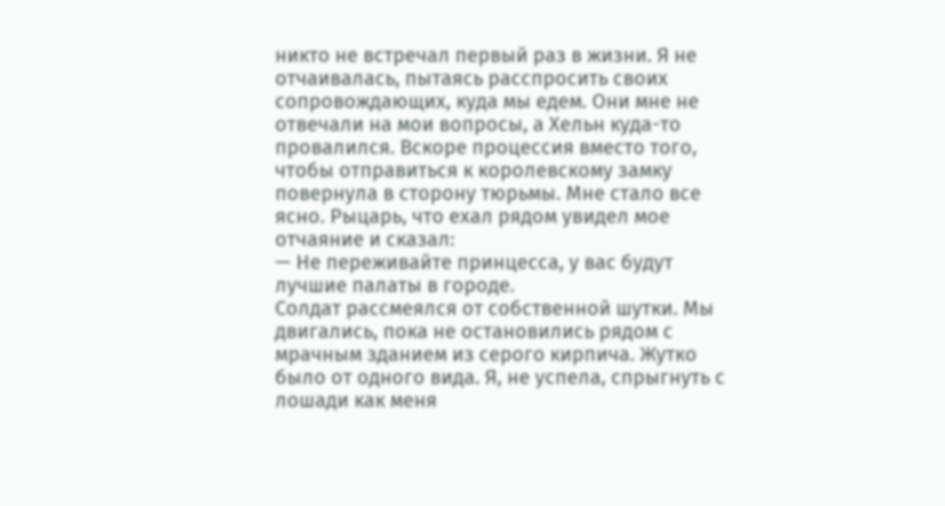никто не встречал первый раз в жизни. Я не отчаивалась, пытаясь расспросить своих сопровождающих, куда мы едем. Они мне не отвечали на мои вопросы, а Хельн куда-то провалился. Вскоре процессия вместо того, чтобы отправиться к королевскому замку повернула в сторону тюрьмы. Мне стало все ясно. Рыцарь, что ехал рядом увидел мое отчаяние и сказал:
— Не переживайте принцесса, у вас будут лучшие палаты в городе.
Солдат рассмеялся от собственной шутки. Мы двигались, пока не остановились рядом с мрачным зданием из серого кирпича. Жутко было от одного вида. Я, не успела, спрыгнуть с лошади как меня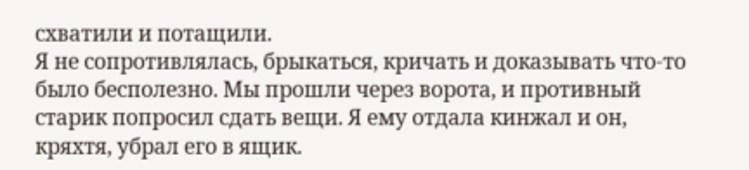схватили и потащили.
Я не сопротивлялась, брыкаться, кричать и доказывать что-то было бесполезно. Мы прошли через ворота, и противный старик попросил сдать вещи. Я ему отдала кинжал и он, кряхтя, убрал его в ящик.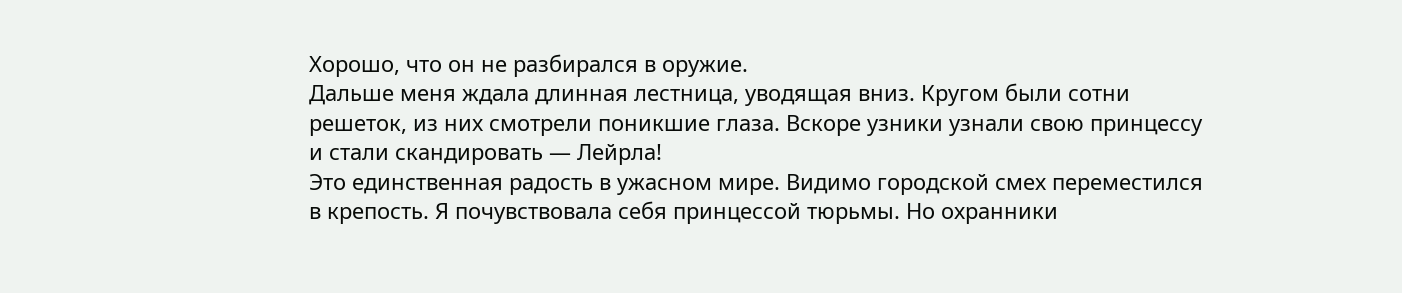Хорошо, что он не разбирался в оружие.
Дальше меня ждала длинная лестница, уводящая вниз. Кругом были сотни решеток, из них смотрели поникшие глаза. Вскоре узники узнали свою принцессу и стали скандировать — Лейрла!
Это единственная радость в ужасном мире. Видимо городской смех переместился в крепость. Я почувствовала себя принцессой тюрьмы. Но охранники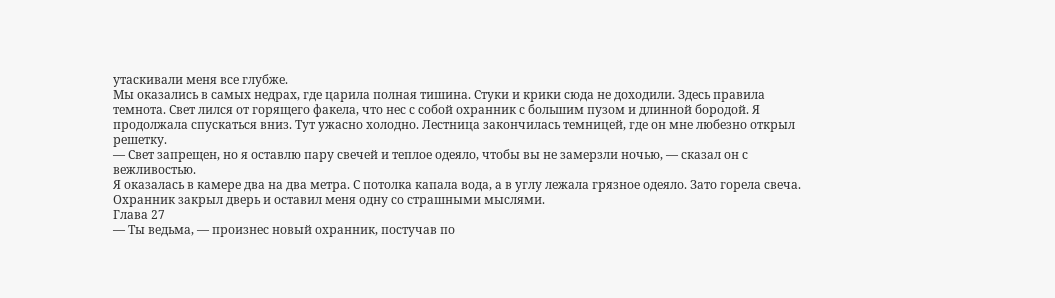утаскивали меня все глубже.
Мы оказались в самых недрах, где царила полная тишина. Стуки и крики сюда не доходили. Здесь правила темнота. Свет лился от горящего факела, что нес с собой охранник с большим пузом и длинной бородой. Я продолжала спускаться вниз. Тут ужасно холодно. Лестница закончилась темницей, где он мне любезно открыл решетку.
— Свет запрещен, но я оставлю пару свечей и теплое одеяло, чтобы вы не замерзли ночью, — сказал он с вежливостью.
Я оказалась в камере два на два метра. С потолка капала вода, а в углу лежала грязное одеяло. Зато горела свеча. Охранник закрыл дверь и оставил меня одну со страшными мыслями.
Глава 27
— Ты ведьма, — произнес новый охранник, постучав по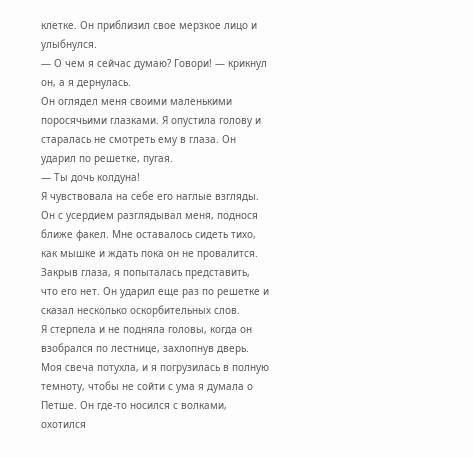клетке. Он приблизил свое мерзкое лицо и улыбнулся.
— О чем я сейчас думаю? Говори! — крикнул он, а я дернулась.
Он оглядел меня своими маленькими поросячьими глазками. Я опустила голову и старалась не смотреть ему в глаза. Он ударил по решетке, пугая.
— Ты дочь колдуна!
Я чувствовала на себе его наглые взгляды. Он с усердием разглядывал меня, поднося ближе факел. Мне оставалось сидеть тихо, как мышке и ждать пока он не провалится. Закрыв глаза, я попыталась представить, что его нет. Он ударил еще раз по решетке и сказал несколько оскорбительных слов.
Я стерпела и не подняла головы, когда он взобрался по лестнице, захлопнув дверь. Моя свеча потухла, и я погрузилась в полную темноту, чтобы не сойти с ума я думала о Петше. Он где-то носился с волками, охотился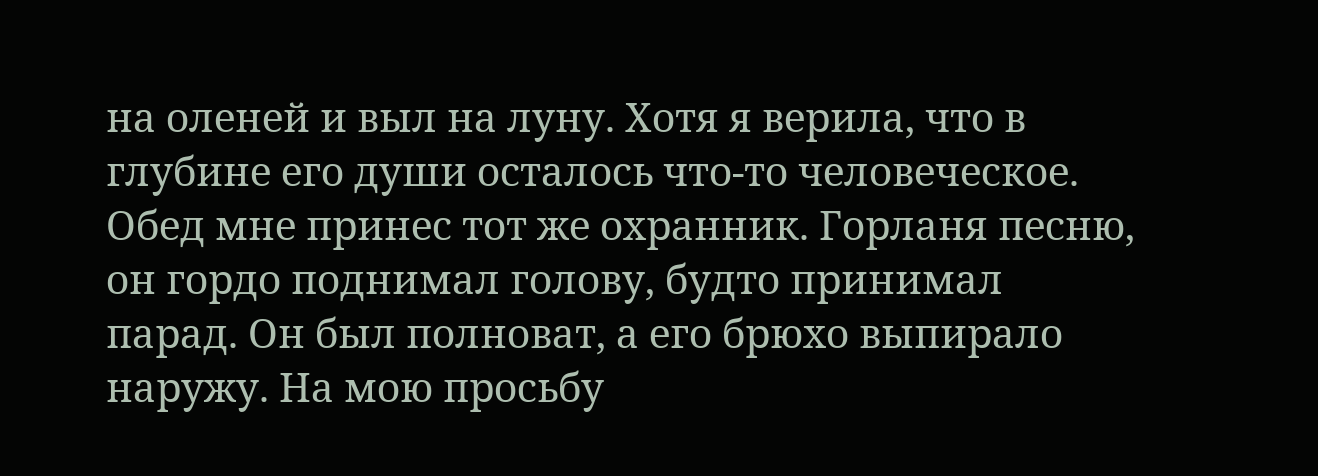на оленей и выл на луну. Хотя я верила, что в глубине его души осталось что-то человеческое.
Обед мне принес тот же охранник. Горланя песню, он гордо поднимал голову, будто принимал парад. Он был полноват, а его брюхо выпирало наружу. На мою просьбу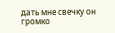дать мне свечку он громко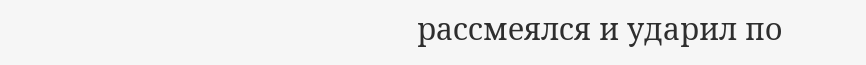рассмеялся и ударил по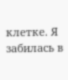клетке. Я забилась в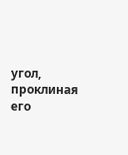угол, проклиная его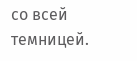со всей темницей.